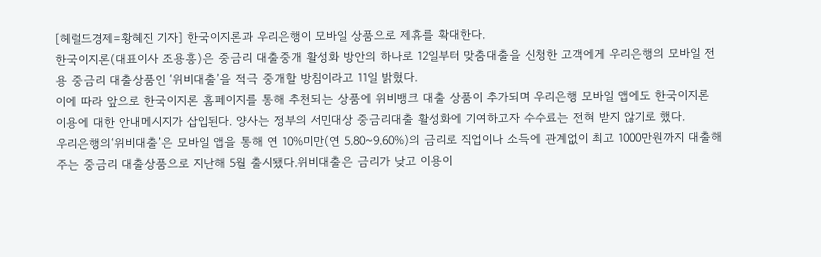[헤럴드경제=황혜진 기자] 한국이지론과 우리은행이 모바일 상품으로 제휴를 확대한다.
한국이지론(대표이사 조용흥)은 중금리 대출중개 활성화 방안의 하나로 12일부터 맞춤대출을 신청한 고객에게 우리은행의 모바일 전용 중금리 대출상품인 ‘위비대출’을 적극 중개할 방침이라고 11일 밝혔다.
이에 따라 앞으로 한국이지론 홈페이지를 통해 추천되는 상품에 위비뱅크 대출 상품이 추가되며 우리은행 모바일 앱에도 한국이지론 이용에 대한 안내메시지가 삽입된다. 양사는 정부의 서민대상 중금리대출 활성화에 기여하고자 수수료는 전혀 받지 않기로 했다.
우리은행의‘위비대출’은 모바일 앱을 통해 연 10%미만(연 5.80~9.60%)의 금리로 직업이나 소득에 관계없이 최고 1000만원까지 대출해 주는 중금리 대출상품으로 지난해 5월 출시됐다.위비대출은 금리가 낮고 이용이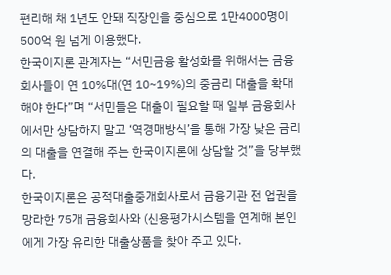편리해 채 1년도 안돼 직장인을 중심으로 1만4000명이 500억 원 넘게 이용했다.
한국이지론 관계자는 “서민금융 활성화를 위해서는 금융회사들이 연 10%대(연 10~19%)의 중금리 대출을 확대해야 한다”며 “서민들은 대출이 필요할 때 일부 금융회사에서만 상담하지 말고 ‘역경매방식’을 통해 가장 낮은 금리의 대출을 연결해 주는 한국이지론에 상담할 것”을 당부했다.
한국이지론은 공적대출중개회사로서 금융기관 전 업권을 망라한 75개 금융회사와 (신용평가시스템을 연계해 본인에게 가장 유리한 대출상품을 찾아 주고 있다.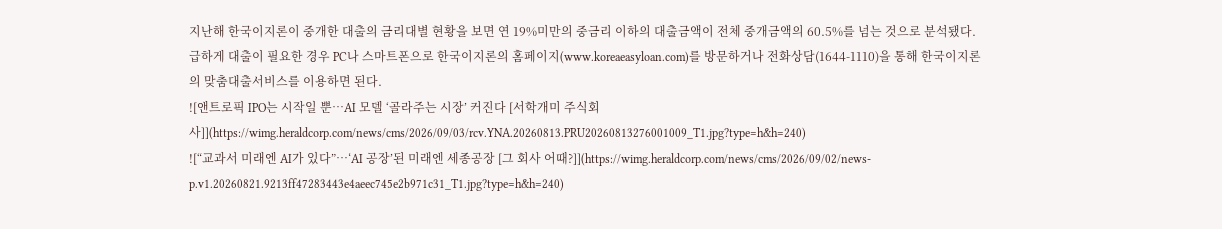지난해 한국이지론이 중개한 대출의 금리대별 현황을 보면 연 19%미만의 중금리 이하의 대출금액이 전체 중개금액의 60.5%를 넘는 것으로 분석됐다.
급하게 대출이 필요한 경우 PC나 스마트폰으로 한국이지론의 홈페이지(www.koreaeasyloan.com)를 방문하거나 전화상담(1644-1110)을 통해 한국이지론의 맞춤대출서비스를 이용하면 된다.
![앤트로픽 IPO는 시작일 뿐…AI 모델 ‘골라주는 시장’ 커진다 [서학개미 주식회사]](https://wimg.heraldcorp.com/news/cms/2026/09/03/rcv.YNA.20260813.PRU20260813276001009_T1.jpg?type=h&h=240)
![“교과서 미래엔 AI가 있다”…‘AI 공장’된 미래엔 세종공장 [그 회사 어때?]](https://wimg.heraldcorp.com/news/cms/2026/09/02/news-p.v1.20260821.9213ff47283443e4aeec745e2b971c31_T1.jpg?type=h&h=240)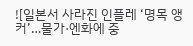![일본서 사라진 인플레 ‘명목 앵커’…물가·엔화에 중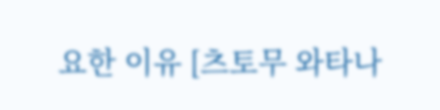요한 이유 [츠토무 와타나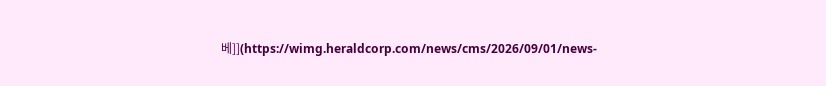베]](https://wimg.heraldcorp.com/news/cms/2026/09/01/news-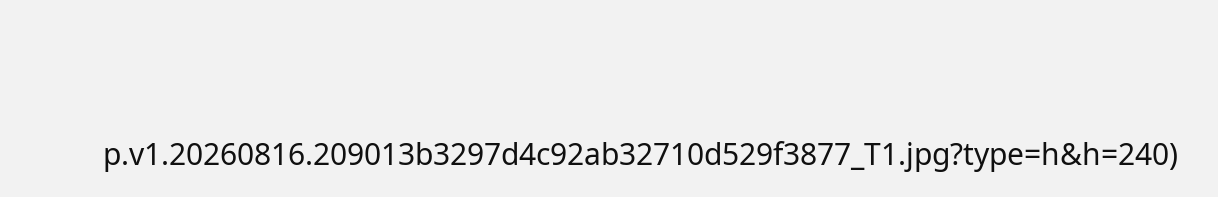p.v1.20260816.209013b3297d4c92ab32710d529f3877_T1.jpg?type=h&h=240)